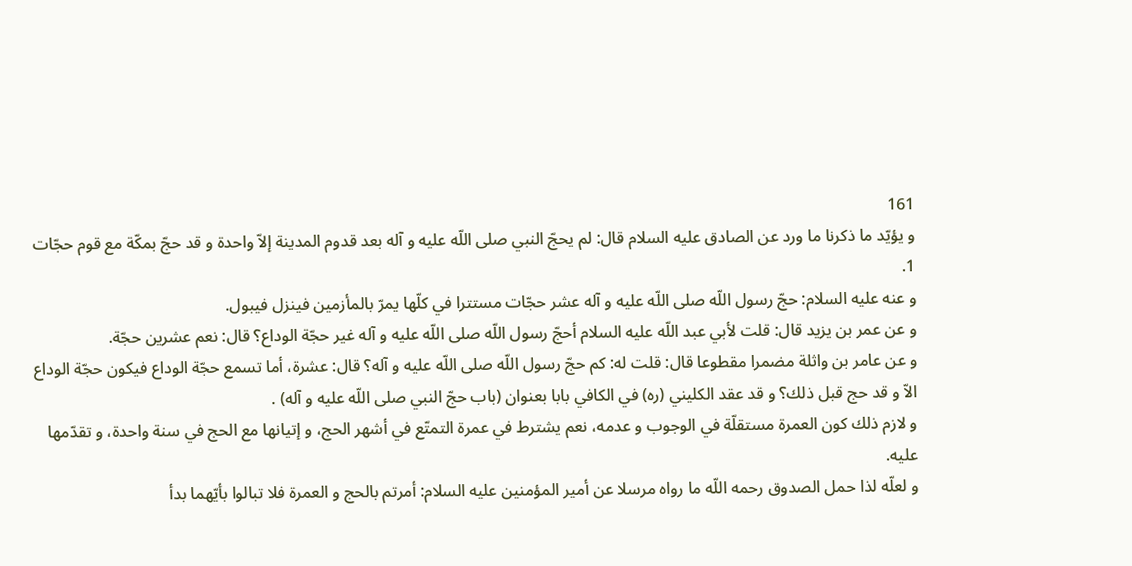161
و يؤيّد ما ذكرنا ما ورد عن الصادق عليه السلام قال: لم يحجّ النبي صلى اللّه عليه و آله بعد قدوم المدينة إلاّ واحدة و قد حجّ بمكّة مع قوم حجّات 1.
و عنه عليه السلام: حجّ رسول اللّه صلى اللّه عليه و آله عشر حجّات مستترا في كلّها يمرّ بالمأزمين فينزل فيبول.
و عن عمر بن يزيد قال: قلت لأبي عبد اللّه عليه السلام أحجّ رسول اللّه صلى اللّه عليه و آله غير حجّة الوداع؟ قال: نعم عشرين حجّة.
و عن عامر بن واثلة مضمرا مقطوعا قال: قلت له: كم حجّ رسول اللّه صلى اللّه عليه و آله؟ قال: عشرة، أما تسمع حجّة الوداع فيكون حجّة الوداع الاّ و قد حج قبل ذلك؟ و قد عقد الكليني (ره) في الكافي بابا بعنوان (باب حجّ النبي صلى اللّه عليه و آله) .
و لازم ذلك كون العمرة مستقلّة في الوجوب و عدمه، نعم يشترط في عمرة التمتّع في أشهر الحج، و إتيانها مع الحج في سنة واحدة، و تقدّمها عليه.
و لعلّه لذا حمل الصدوق رحمه اللّه ما رواه مرسلا عن أمير المؤمنين عليه السلام: أمرتم بالحج و العمرة فلا تبالوا بأيّهما بدأ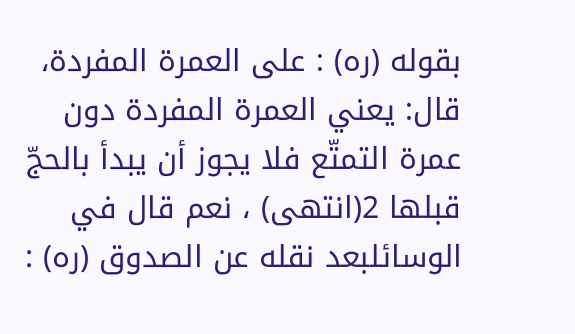بقوله (ره) : على العمرة المفردة، قال: يعني العمرة المفردة دون عمرة التمتّع فلا يجوز أن يبدأ بالحجّ قبلها 2(انتهى) ، نعم قال في الوسائلبعد نقله عن الصدوق (ره) :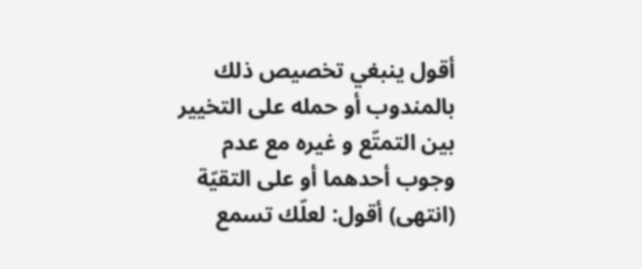أقول ينبغي تخصيص ذلك بالمندوب أو حمله على التخيير بين التمتّع و غيره مع عدم وجوب أحدهما أو على التقيّة (انتهى) أقول: لعلّك تسمع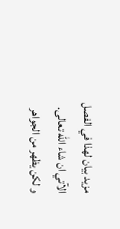مزيد بيان لهذا في الفصل الآتي ان شاء اللّه تعالى.
و لكن يظهر من الجواهر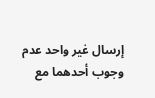إرسال غير واحد عدم وجوب أحدهما مع